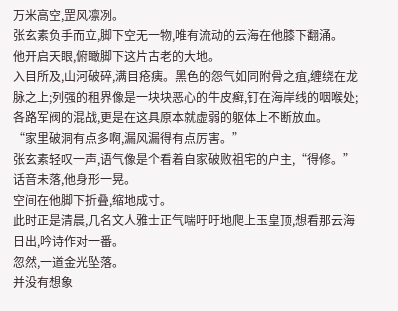万米高空,罡风凛冽。
张玄素负手而立,脚下空无一物,唯有流动的云海在他膝下翻涌。
他开启天眼,俯瞰脚下这片古老的大地。
入目所及,山河破碎,满目疮痍。黑色的怨气如同附骨之疽,缠绕在龙脉之上;列强的租界像是一块块恶心的牛皮癣,钉在海岸线的咽喉处;各路军阀的混战,更是在这具原本就虚弱的躯体上不断放血。
“家里破洞有点多啊,漏风漏得有点厉害。”
张玄素轻叹一声,语气像是个看着自家破败祖宅的户主,“得修。”
话音未落,他身形一晃。
空间在他脚下折叠,缩地成寸。
此时正是清晨,几名文人雅士正气喘吁吁地爬上玉皇顶,想看那云海日出,吟诗作对一番。
忽然,一道金光坠落。
并没有想象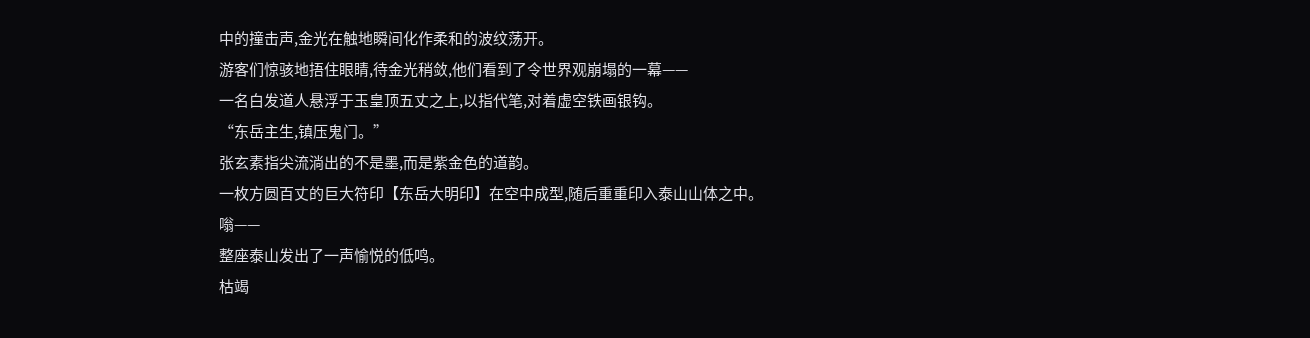中的撞击声,金光在触地瞬间化作柔和的波纹荡开。
游客们惊骇地捂住眼睛,待金光稍敛,他们看到了令世界观崩塌的一幕——
一名白发道人悬浮于玉皇顶五丈之上,以指代笔,对着虚空铁画银钩。
“东岳主生,镇压鬼门。”
张玄素指尖流淌出的不是墨,而是紫金色的道韵。
一枚方圆百丈的巨大符印【东岳大明印】在空中成型,随后重重印入泰山山体之中。
嗡——
整座泰山发出了一声愉悦的低鸣。
枯竭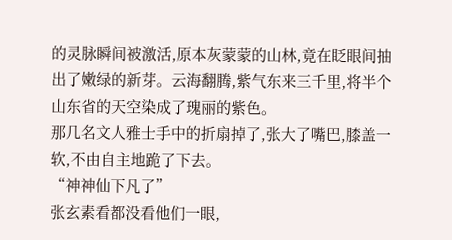的灵脉瞬间被激活,原本灰蒙蒙的山林,竟在眨眼间抽出了嫩绿的新芽。云海翻腾,紫气东来三千里,将半个山东省的天空染成了瑰丽的紫色。
那几名文人雅士手中的折扇掉了,张大了嘴巴,膝盖一软,不由自主地跪了下去。
“神神仙下凡了”
张玄素看都没看他们一眼,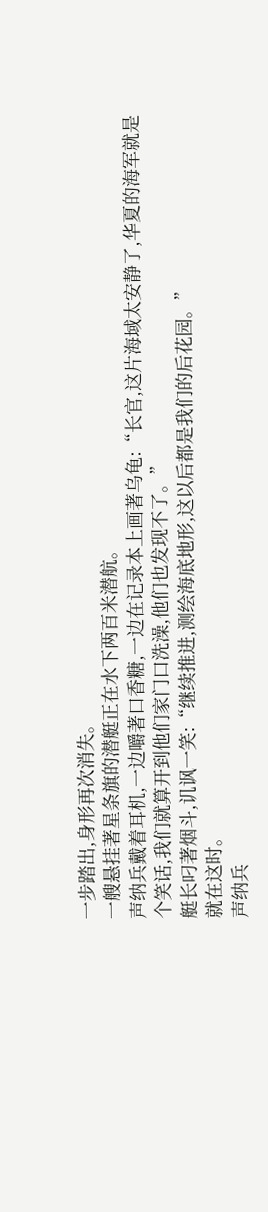一步踏出,身形再次消失。
一艘悬挂著星条旗的潜艇正在水下两百米潜航。
声纳兵戴着耳机,一边嚼著口香糖,一边在记录本上画著乌龟:“长官,这片海域太安静了,华夏的海军就是个笑话,我们就算开到他们家门口洗澡,他们也发现不了。”
艇长叼著烟斗,讥讽一笑:“继续推进,测绘海底地形,这以后都是我们的后花园。”
就在这时。
声纳兵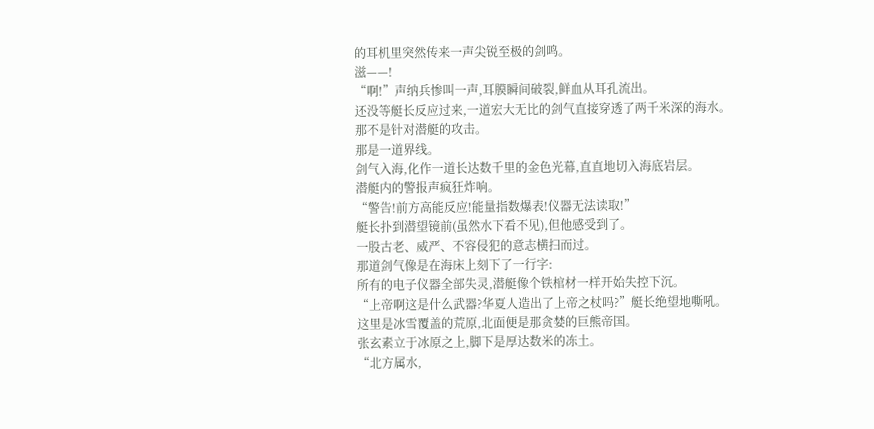的耳机里突然传来一声尖锐至极的剑鸣。
滋——!
“啊!”声纳兵惨叫一声,耳膜瞬间破裂,鲜血从耳孔流出。
还没等艇长反应过来,一道宏大无比的剑气直接穿透了两千米深的海水。
那不是针对潜艇的攻击。
那是一道界线。
剑气入海,化作一道长达数千里的金色光幕,直直地切入海底岩层。
潜艇内的警报声疯狂炸响。
“警告!前方高能反应!能量指数爆表!仪器无法读取!”
艇长扑到潜望镜前(虽然水下看不见),但他感受到了。
一股古老、威严、不容侵犯的意志横扫而过。
那道剑气像是在海床上刻下了一行字:
所有的电子仪器全部失灵,潜艇像个铁棺材一样开始失控下沉。
“上帝啊这是什么武器?华夏人造出了上帝之杖吗?”艇长绝望地嘶吼。
这里是冰雪覆盖的荒原,北面便是那贪婪的巨熊帝国。
张玄素立于冰原之上,脚下是厚达数米的冻土。
“北方属水,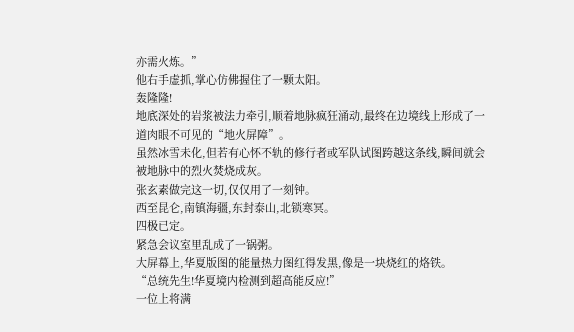亦需火炼。”
他右手虚抓,掌心仿佛握住了一颗太阳。
轰隆隆!
地底深处的岩浆被法力牵引,顺着地脉疯狂涌动,最终在边境线上形成了一道肉眼不可见的“地火屏障”。
虽然冰雪未化,但若有心怀不轨的修行者或军队试图跨越这条线,瞬间就会被地脉中的烈火焚烧成灰。
张玄素做完这一切,仅仅用了一刻钟。
西至昆仑,南镇海疆,东封泰山,北锁寒冥。
四极已定。
紧急会议室里乱成了一锅粥。
大屏幕上,华夏版图的能量热力图红得发黑,像是一块烧红的烙铁。
“总统先生!华夏境内检测到超高能反应!”
一位上将满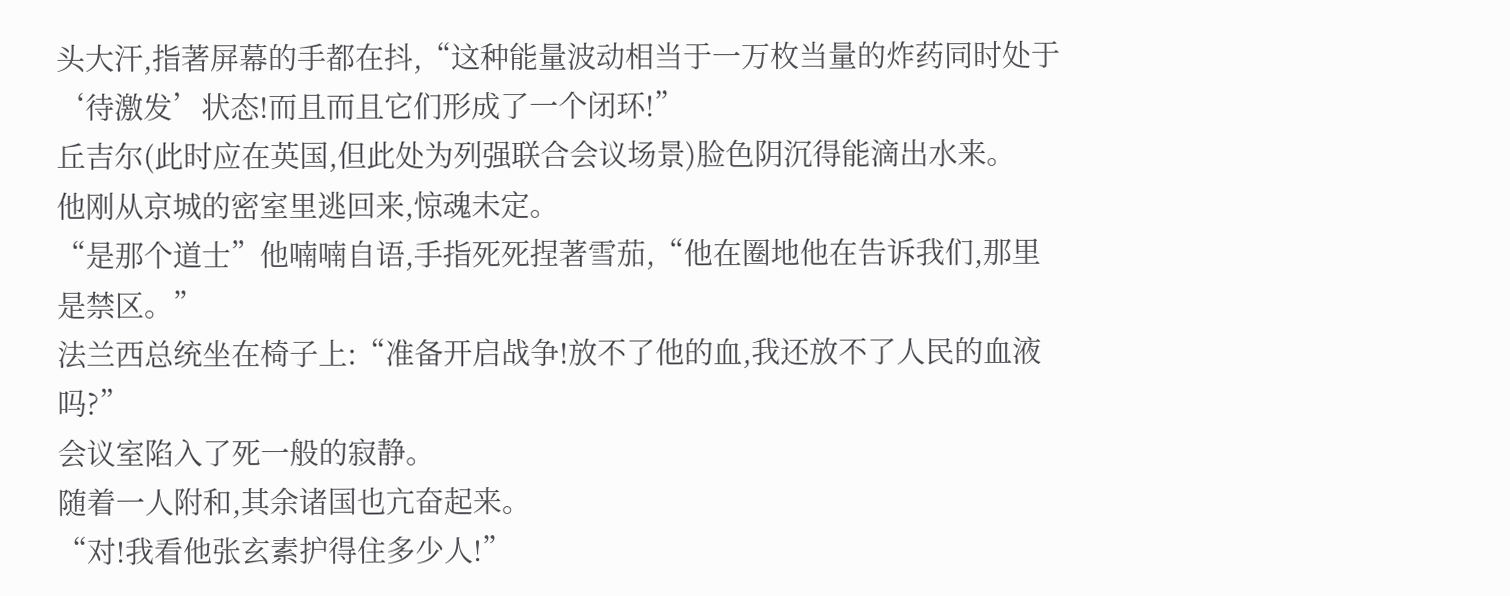头大汗,指著屏幕的手都在抖,“这种能量波动相当于一万枚当量的炸药同时处于‘待激发’状态!而且而且它们形成了一个闭环!”
丘吉尔(此时应在英国,但此处为列强联合会议场景)脸色阴沉得能滴出水来。
他刚从京城的密室里逃回来,惊魂未定。
“是那个道士”他喃喃自语,手指死死捏著雪茄,“他在圈地他在告诉我们,那里是禁区。”
法兰西总统坐在椅子上:“准备开启战争!放不了他的血,我还放不了人民的血液吗?”
会议室陷入了死一般的寂静。
随着一人附和,其余诸国也亢奋起来。
“对!我看他张玄素护得住多少人!”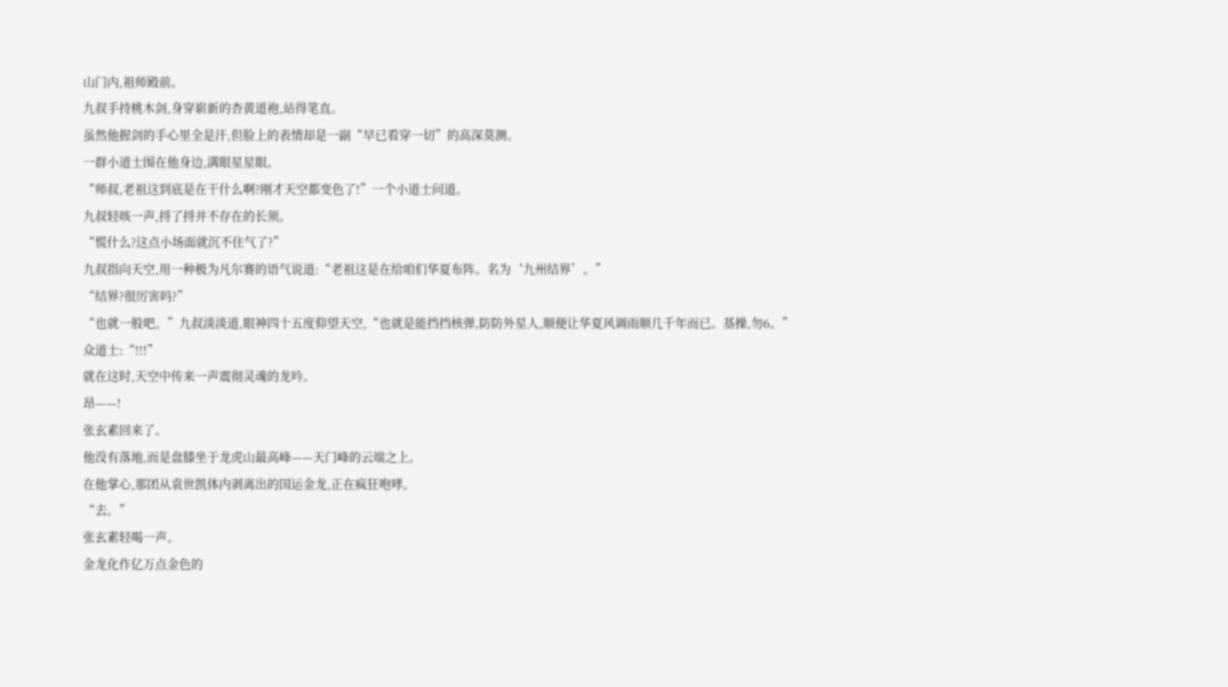山门内,祖师殿前。
九叔手持桃木剑,身穿崭新的杏黄道袍,站得笔直。
虽然他握剑的手心里全是汗,但脸上的表情却是一副“早已看穿一切”的高深莫测。
一群小道士围在他身边,满眼星星眼。
“师叔,老祖这到底是在干什么啊?刚才天空都变色了!”一个小道士问道。
九叔轻咳一声,捋了捋并不存在的长须。
“慌什么?这点小场面就沉不住气了?”
九叔指向天空,用一种极为凡尔赛的语气说道:“老祖这是在给咱们华夏布阵。名为‘九州结界’。”
“结界?很厉害吗?”
“也就一般吧。”九叔淡淡道,眼神四十五度仰望天空,“也就是能挡挡核弹,防防外星人,顺便让华夏风调雨顺几千年而已。基操,勿6。”
众道士:“!!!”
就在这时,天空中传来一声震彻灵魂的龙吟。
昂——!
张玄素回来了。
他没有落地,而是盘膝坐于龙虎山最高峰——天门峰的云端之上。
在他掌心,那团从袁世凯体内剥离出的国运金龙,正在疯狂咆哮。
“去。”
张玄素轻喝一声。
金龙化作亿万点金色的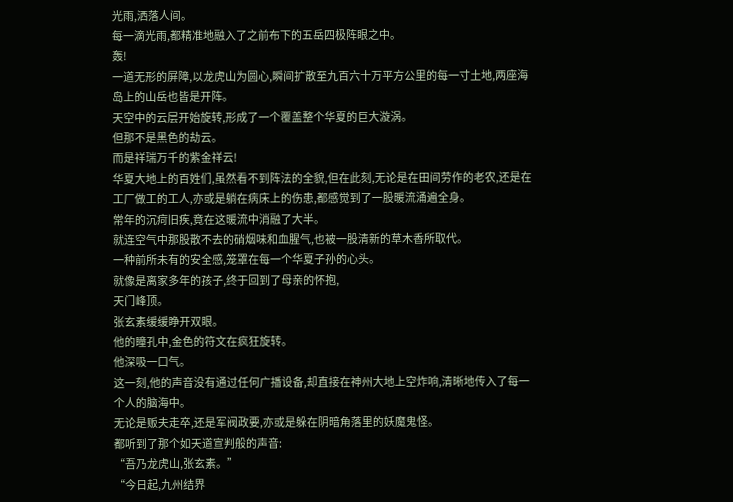光雨,洒落人间。
每一滴光雨,都精准地融入了之前布下的五岳四极阵眼之中。
轰!
一道无形的屏障,以龙虎山为圆心,瞬间扩散至九百六十万平方公里的每一寸土地,两座海岛上的山岳也皆是开阵。
天空中的云层开始旋转,形成了一个覆盖整个华夏的巨大漩涡。
但那不是黑色的劫云。
而是祥瑞万千的紫金祥云!
华夏大地上的百姓们,虽然看不到阵法的全貌,但在此刻,无论是在田间劳作的老农,还是在工厂做工的工人,亦或是躺在病床上的伤患,都感觉到了一股暖流涌遍全身。
常年的沉疴旧疾,竟在这暖流中消融了大半。
就连空气中那股散不去的硝烟味和血腥气,也被一股清新的草木香所取代。
一种前所未有的安全感,笼罩在每一个华夏子孙的心头。
就像是离家多年的孩子,终于回到了母亲的怀抱,
天门峰顶。
张玄素缓缓睁开双眼。
他的瞳孔中,金色的符文在疯狂旋转。
他深吸一口气。
这一刻,他的声音没有通过任何广播设备,却直接在神州大地上空炸响,清晰地传入了每一个人的脑海中。
无论是贩夫走卒,还是军阀政要,亦或是躲在阴暗角落里的妖魔鬼怪。
都听到了那个如天道宣判般的声音:
“吾乃龙虎山,张玄素。”
“今日起,九州结界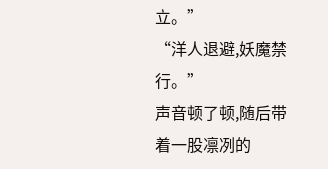立。”
“洋人退避,妖魔禁行。”
声音顿了顿,随后带着一股凛冽的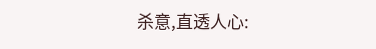杀意,直透人心: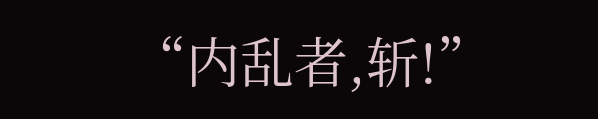“内乱者,斩!”